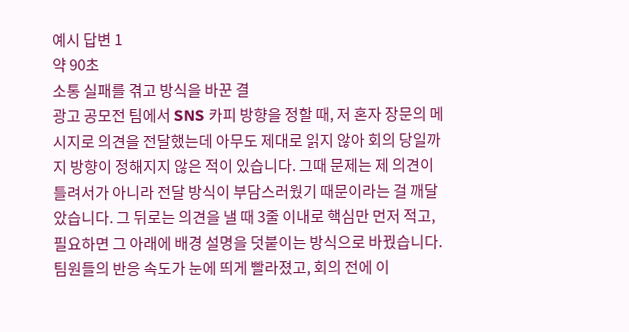예시 답변 1
약 90초
소통 실패를 겪고 방식을 바꾼 결
광고 공모전 팀에서 SNS 카피 방향을 정할 때, 저 혼자 장문의 메시지로 의견을 전달했는데 아무도 제대로 읽지 않아 회의 당일까지 방향이 정해지지 않은 적이 있습니다. 그때 문제는 제 의견이 틀려서가 아니라 전달 방식이 부담스러웠기 때문이라는 걸 깨달았습니다. 그 뒤로는 의견을 낼 때 3줄 이내로 핵심만 먼저 적고, 필요하면 그 아래에 배경 설명을 덧붙이는 방식으로 바꿨습니다. 팀원들의 반응 속도가 눈에 띄게 빨라졌고, 회의 전에 이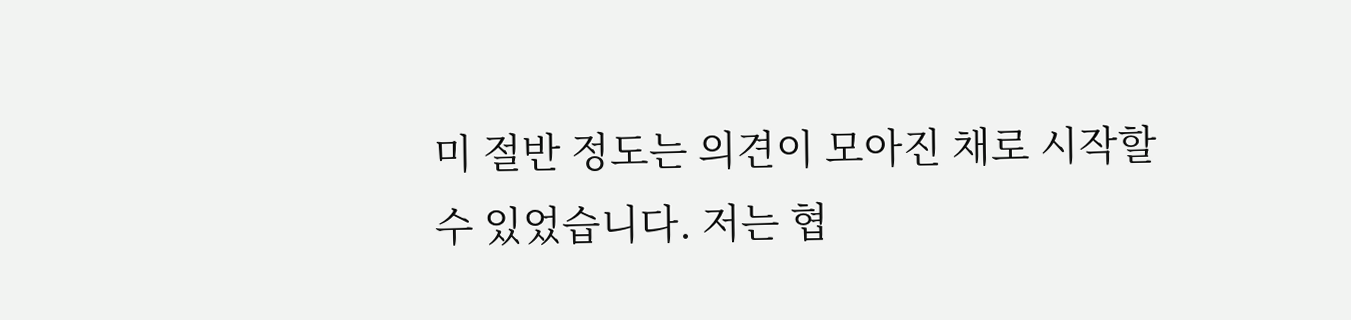미 절반 정도는 의견이 모아진 채로 시작할 수 있었습니다. 저는 협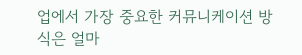업에서 가장 중요한 커뮤니케이션 방식은 얼마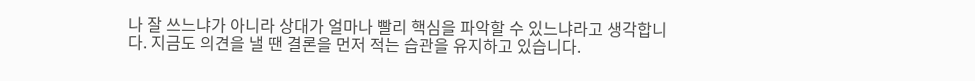나 잘 쓰느냐가 아니라 상대가 얼마나 빨리 핵심을 파악할 수 있느냐라고 생각합니다. 지금도 의견을 낼 땐 결론을 먼저 적는 습관을 유지하고 있습니다.